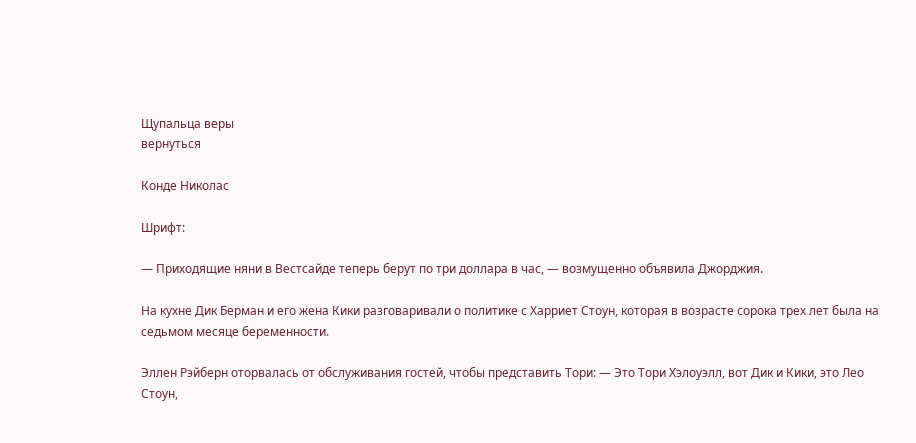Щупальца веры
вернуться

Конде Николас

Шрифт:

— Приходящие няни в Вестсайде теперь берут по три доллара в час, — возмущенно объявила Джорджия.

На кухне Дик Берман и его жена Кики разговаривали о политике с Харриет Стоун, которая в возрасте сорока трех лет была на седьмом месяце беременности.

Эллен Рэйберн оторвалась от обслуживания гостей, чтобы представить Тори: — Это Тори Хэлоуэлл, вот Дик и Кики, это Лео Стоун,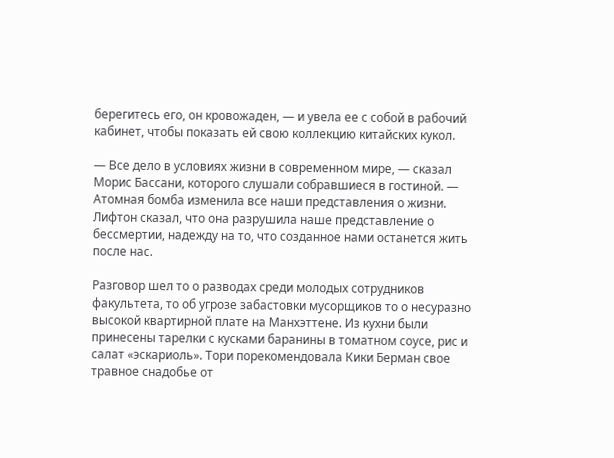берегитесь его, он кровожаден, — и увела ее с собой в рабочий кабинет, чтобы показать ей свою коллекцию китайских кукол.

— Все дело в условиях жизни в современном мире, — сказал Морис Бассани, которого слушали собравшиеся в гостиной. — Атомная бомба изменила все наши представления о жизни. Лифтон сказал, что она разрушила наше представление о бессмертии, надежду на то, что созданное нами останется жить после нас.

Разговор шел то о разводах среди молодых сотрудников факультета, то об угрозе забастовки мусорщиков то о несуразно высокой квартирной плате на Манхэттене. Из кухни были принесены тарелки с кусками баранины в томатном соусе, рис и салат «эскариоль». Тори порекомендовала Кики Берман свое травное снадобье от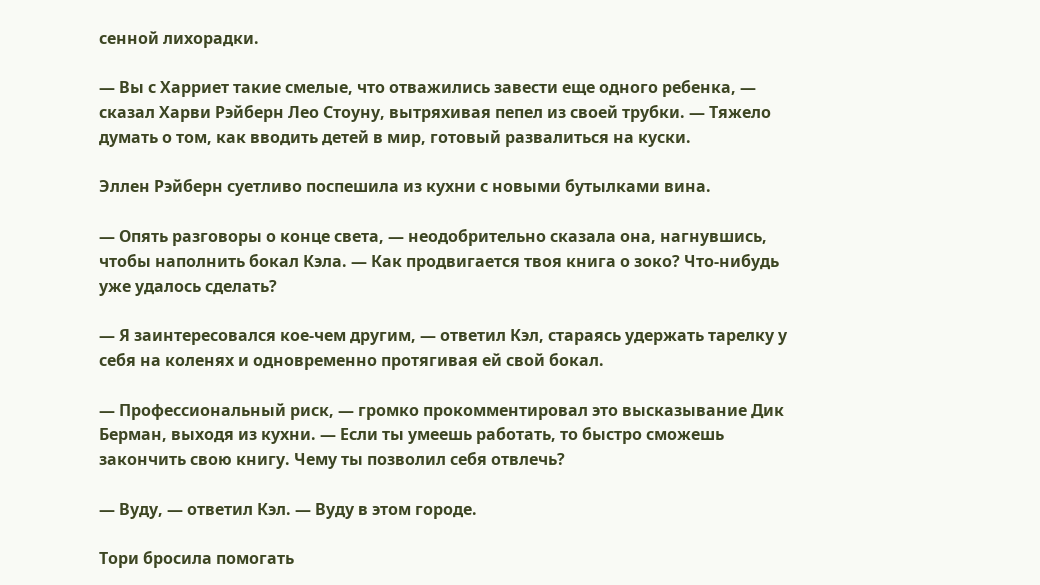сенной лихорадки.

— Вы с Харриет такие смелые, что отважились завести еще одного ребенка, — сказал Харви Рэйберн Лео Стоуну, вытряхивая пепел из своей трубки. — Тяжело думать о том, как вводить детей в мир, готовый развалиться на куски.

Эллен Рэйберн суетливо поспешила из кухни с новыми бутылками вина.

— Опять разговоры о конце света, — неодобрительно сказала она, нагнувшись, чтобы наполнить бокал Кэла. — Как продвигается твоя книга о зоко? Что-нибудь уже удалось сделать?

— Я заинтересовался кое-чем другим, — ответил Кэл, стараясь удержать тарелку у себя на коленях и одновременно протягивая ей свой бокал.

— Профессиональный риск, — громко прокомментировал это высказывание Дик Берман, выходя из кухни. — Если ты умеешь работать, то быстро сможешь закончить свою книгу. Чему ты позволил себя отвлечь?

— Вуду, — ответил Кэл. — Вуду в этом городе.

Тори бросила помогать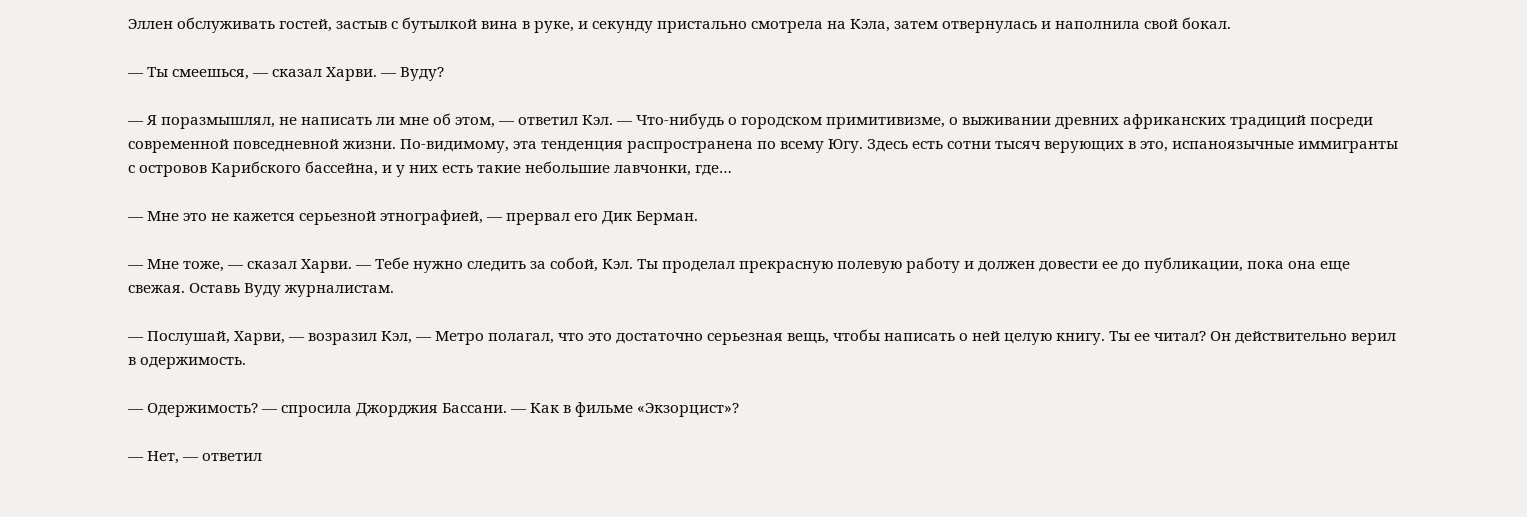Эллен обслуживать гостей, застыв с бутылкой вина в руке, и секунду пристально смотрела на Кэла, затем отвернулась и наполнила свой бокал.

— Ты смеешься, — сказал Харви. — Вуду?

— Я поразмышлял, не написать ли мне об этом, — ответил Кэл. — Что-нибудь о городском примитивизме, о выживании древних африканских традиций посреди современной повседневной жизни. По-видимому, эта тенденция распространена по всему Югу. Здесь есть сотни тысяч верующих в это, испаноязычные иммигранты с островов Карибского бассейна, и у них есть такие небольшие лавчонки, где…

— Мне это не кажется серьезной этнографией, — прервал его Дик Берман.

— Мне тоже, — сказал Харви. — Тебе нужно следить за собой, Кэл. Ты проделал прекрасную полевую работу и должен довести ее до публикации, пока она еще свежая. Оставь Вуду журналистам.

— Послушай, Харви, — возразил Кэл, — Метро полагал, что это достаточно серьезная вещь, чтобы написать о ней целую книгу. Ты ее читал? Он действительно верил в одержимость.

— Одержимость? — спросила Джорджия Бассани. — Как в фильме «Экзорцист»?

— Нет, — ответил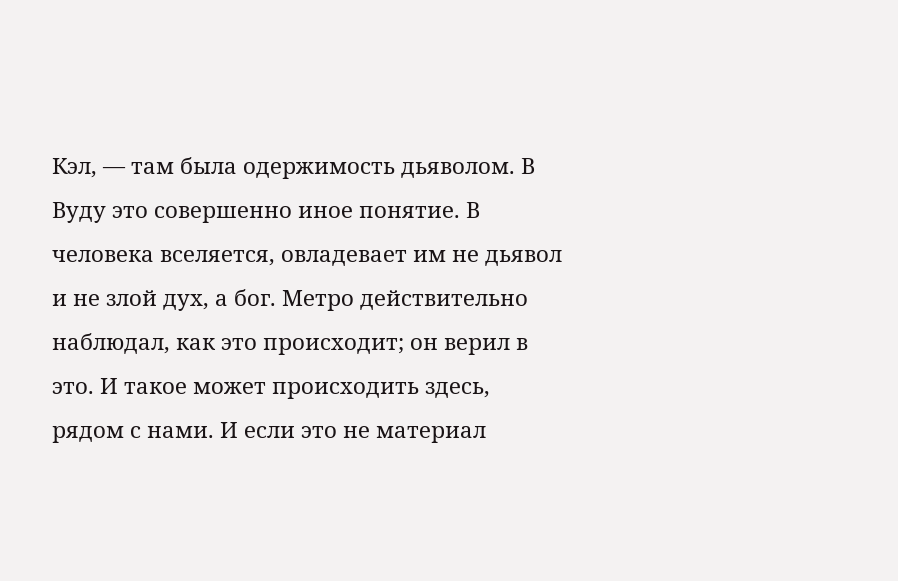Кэл, — там была одержимость дьяволом. В Вуду это совершенно иное понятие. В человека вселяется, овладевает им не дьявол и не злой дух, а бог. Метро действительно наблюдал, как это происходит; он верил в это. И такое может происходить здесь, рядом с нами. И если это не материал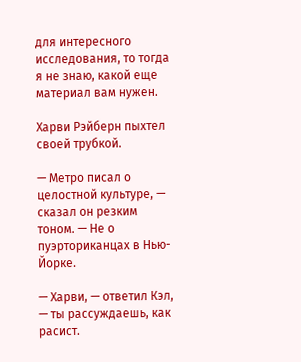для интересного исследования, то тогда я не знаю, какой еще материал вам нужен.

Харви Рэйберн пыхтел своей трубкой.

— Метро писал о целостной культуре, — сказал он резким тоном. — Не о пуэрториканцах в Нью-Йорке.

— Харви, — ответил Кэл, — ты рассуждаешь, как расист.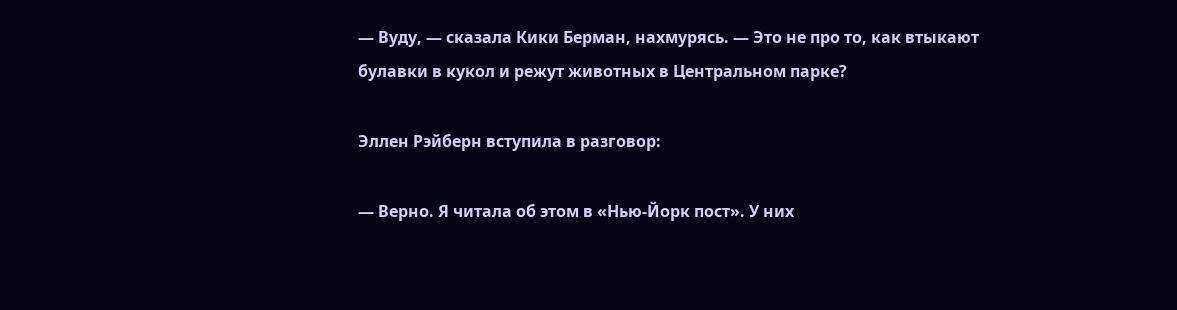— Вуду, — сказала Кики Берман, нахмурясь. — Это не про то, как втыкают булавки в кукол и режут животных в Центральном парке?

Эллен Рэйберн вступила в разговор:

— Верно. Я читала об этом в «Нью-Йорк пост». У них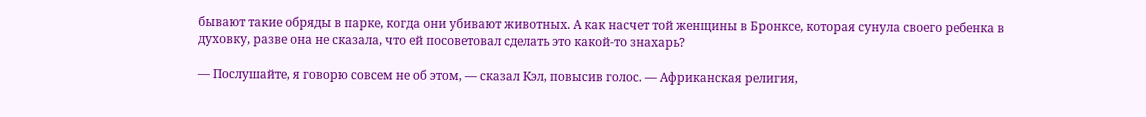бывают такие обряды в парке, когда они убивают животных. А как насчет той женщины в Бронксе, которая сунула своего ребенка в духовку, разве она не сказала, что ей посоветовал сделать это какой-то знахарь?

— Послушайте, я говорю совсем не об этом, — сказал Кэл, повысив голос. — Африканская религия,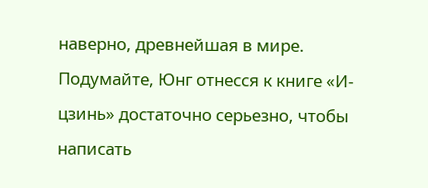наверно, древнейшая в мире. Подумайте, Юнг отнесся к книге «И-цзинь» достаточно серьезно, чтобы написать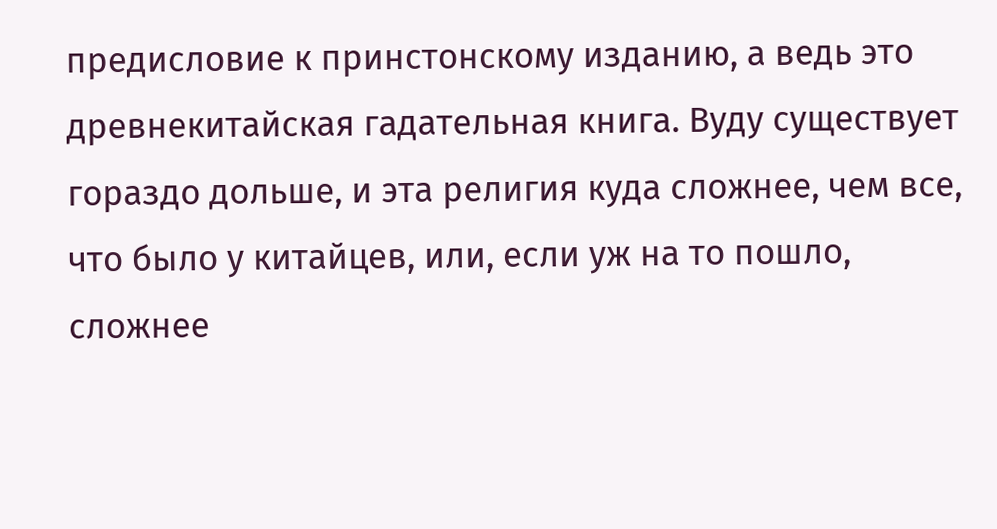предисловие к принстонскому изданию, а ведь это древнекитайская гадательная книга. Вуду существует гораздо дольше, и эта религия куда сложнее, чем все, что было у китайцев, или, если уж на то пошло, сложнее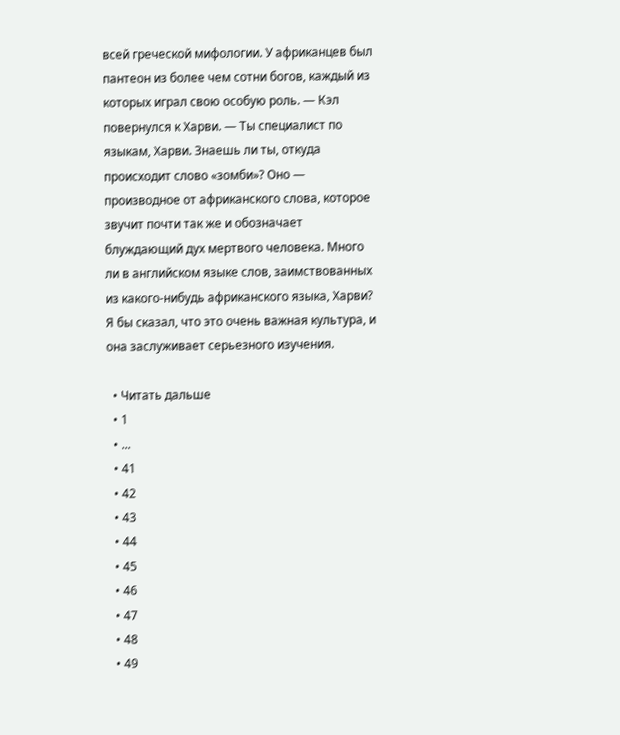всей греческой мифологии. У африканцев был пантеон из более чем сотни богов, каждый из которых играл свою особую роль. — Кэл повернулся к Харви. — Ты специалист по языкам, Харви. Знаешь ли ты, откуда происходит слово «зомби»? Оно — производное от африканского слова, которое звучит почти так же и обозначает блуждающий дух мертвого человека. Много ли в английском языке слов, заимствованных из какого-нибудь африканского языка, Харви? Я бы сказал, что это очень важная культура, и она заслуживает серьезного изучения.

  • Читать дальше
  • 1
  • ...
  • 41
  • 42
  • 43
  • 44
  • 45
  • 46
  • 47
  • 48
  • 49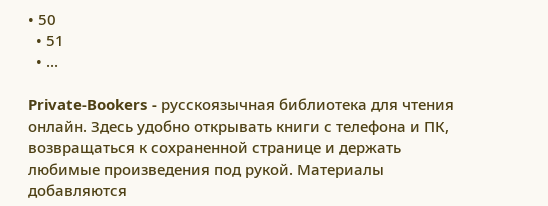• 50
  • 51
  • ...

Private-Bookers - русскоязычная библиотека для чтения онлайн. Здесь удобно открывать книги с телефона и ПК, возвращаться к сохраненной странице и держать любимые произведения под рукой. Материалы добавляются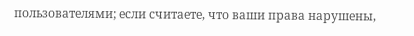пользователями; если считаете, что ваши права нарушены,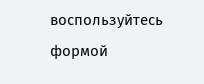воспользуйтесь формой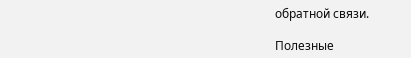обратной связи.

Полезные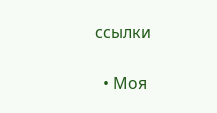ссылки

  • Моя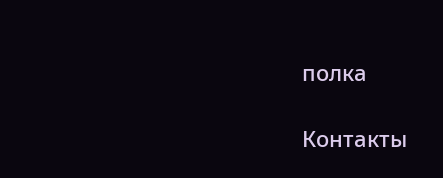полка

Контакты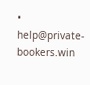• help@private-bookers.win